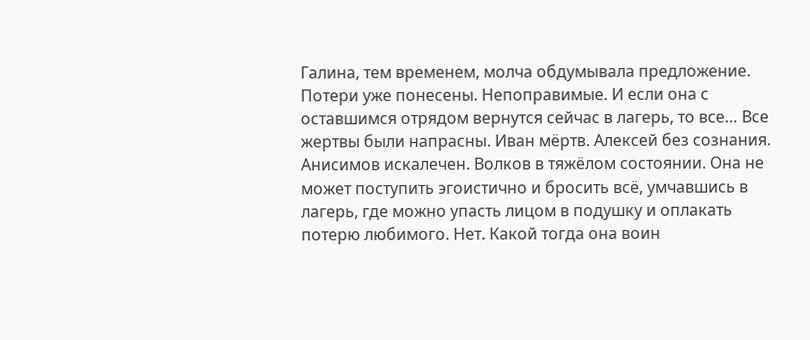Галина, тем временем, молча обдумывала предложение. Потери уже понесены. Непоправимые. И если она с оставшимся отрядом вернутся сейчас в лагерь, то все… Все жертвы были напрасны. Иван мёртв. Алексей без сознания. Анисимов искалечен. Волков в тяжёлом состоянии. Она не может поступить эгоистично и бросить всё, умчавшись в лагерь, где можно упасть лицом в подушку и оплакать потерю любимого. Нет. Какой тогда она воин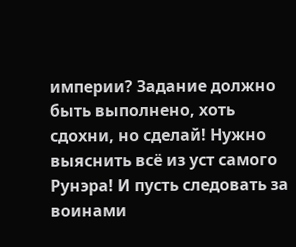империи? Задание должно быть выполнено, хоть сдохни, но сделай! Нужно выяснить всё из уст самого Рунэра! И пусть следовать за воинами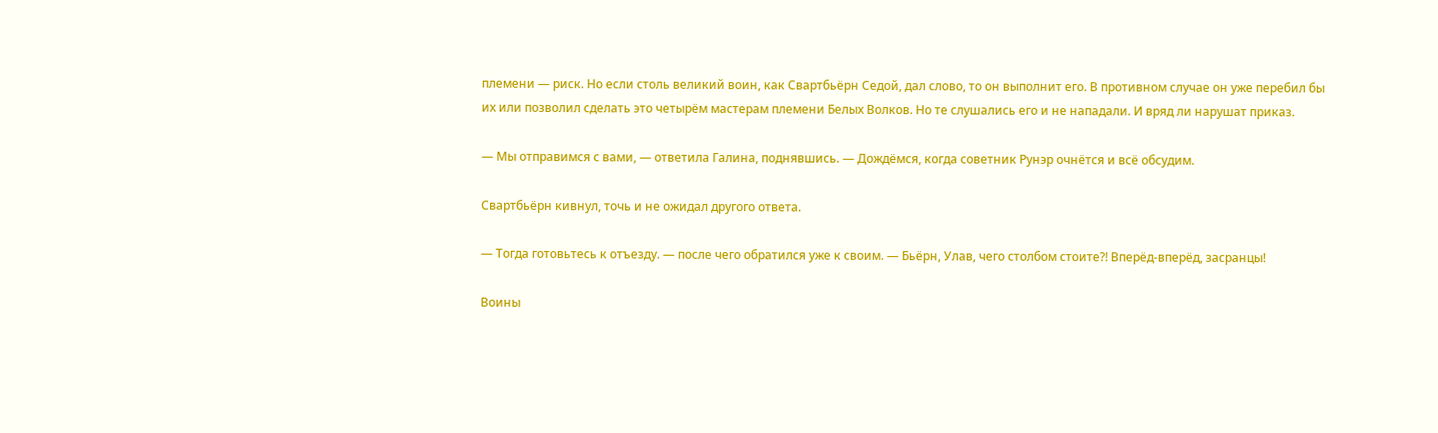племени — риск. Но если столь великий воин, как Свартбьёрн Седой, дал слово, то он выполнит его. В противном случае он уже перебил бы их или позволил сделать это четырём мастерам племени Белых Волков. Но те слушались его и не нападали. И вряд ли нарушат приказ.

— Мы отправимся с вами, — ответила Галина, поднявшись. — Дождёмся, когда советник Рунэр очнётся и всё обсудим.

Свартбьёрн кивнул, точь и не ожидал другого ответа.

— Тогда готовьтесь к отъезду. — после чего обратился уже к своим. — Бьёрн, Улав, чего столбом стоите⁈ Вперёд-вперёд, засранцы!

Воины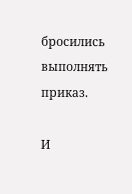бросились выполнять приказ.

И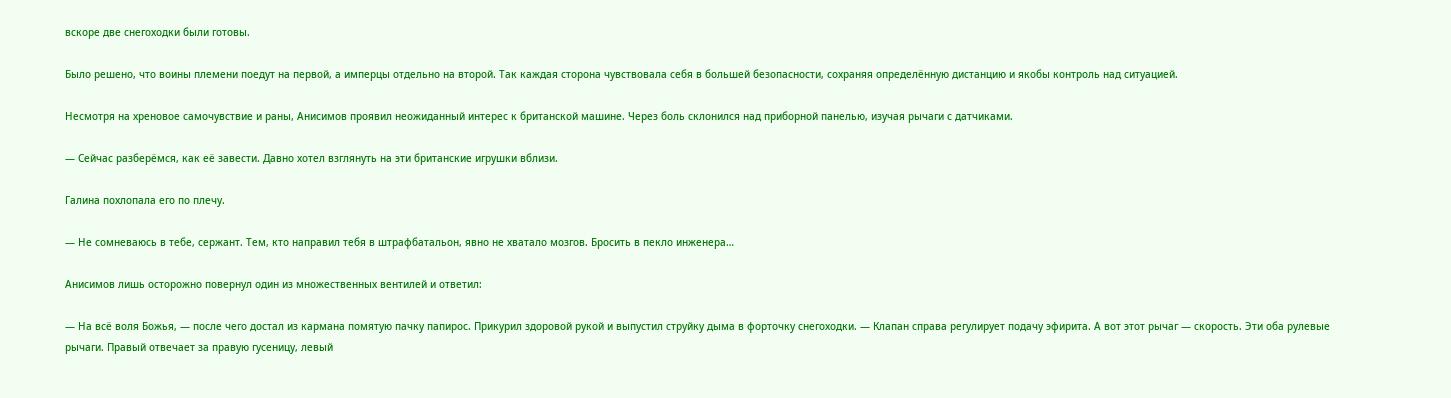вскоре две снегоходки были готовы.

Было решено, что воины племени поедут на первой, а имперцы отдельно на второй. Так каждая сторона чувствовала себя в большей безопасности, сохраняя определённую дистанцию и якобы контроль над ситуацией.

Несмотря на хреновое самочувствие и раны, Анисимов проявил неожиданный интерес к британской машине. Через боль склонился над приборной панелью, изучая рычаги с датчиками.

— Сейчас разберёмся, как её завести. Давно хотел взглянуть на эти британские игрушки вблизи.

Галина похлопала его по плечу.

— Не сомневаюсь в тебе, сержант. Тем, кто направил тебя в штрафбатальон, явно не хватало мозгов. Бросить в пекло инженера…

Анисимов лишь осторожно повернул один из множественных вентилей и ответил:

— На всё воля Божья, — после чего достал из кармана помятую пачку папирос. Прикурил здоровой рукой и выпустил струйку дыма в форточку снегоходки. — Клапан справа регулирует подачу эфирита. А вот этот рычаг — скорость. Эти оба рулевые рычаги. Правый отвечает за правую гусеницу, левый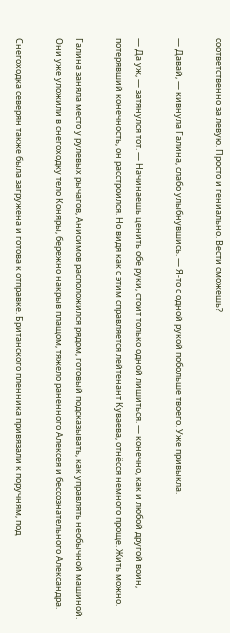соответственно за левую. Просто и гениально. Вести сможешь?

— Давай, — кивнула Галина, слабо улыбнувшись. — Я-то с одной рукой побольше твоего. Уже привыкла.

— Да уж, — затянулся тот. — Начинаешь ценить обе руки, стоит только одной лишиться. — конечно, как и любой другой воин, потерявший конечность, он расстроился. Но видя как с этим справляется лейтенант Куваева, отнёсся немного проще. Жить можно.

Галина заняла место у рулевых рычагов, Анисимов расположился рядом, готовый подсказывать, как управлять необычной машиной. Они уже уложили в снегоходку тело Коняры, бережно накрыв плащом, тяжело раненного Алексея и бессознательного Александра.

Снегоходка северян также была загружена и готова к отправке. Британского пленника привязали к поручням, под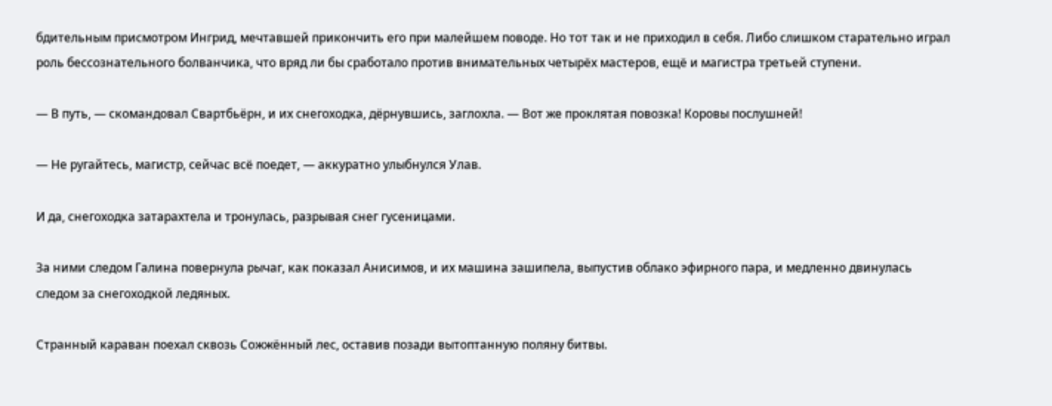бдительным присмотром Ингрид, мечтавшей прикончить его при малейшем поводе. Но тот так и не приходил в себя. Либо слишком старательно играл роль бессознательного болванчика, что вряд ли бы сработало против внимательных четырёх мастеров, ещё и магистра третьей ступени.

— В путь, — скомандовал Свартбьёрн, и их снегоходка, дёрнувшись, заглохла. — Вот же проклятая повозка! Коровы послушней!

— Не ругайтесь, магистр, сейчас всё поедет, — аккуратно улыбнулся Улав.

И да, снегоходка затарахтела и тронулась, разрывая снег гусеницами.

За ними следом Галина повернула рычаг, как показал Анисимов, и их машина зашипела, выпустив облако эфирного пара, и медленно двинулась следом за снегоходкой ледяных.

Странный караван поехал сквозь Сожжённый лес, оставив позади вытоптанную поляну битвы.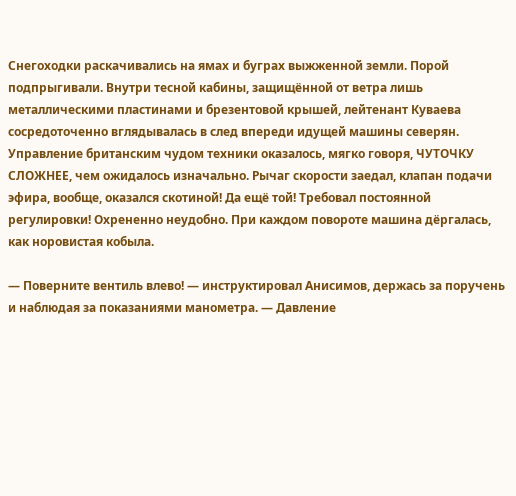Снегоходки раскачивались на ямах и буграх выжженной земли. Порой подпрыгивали. Внутри тесной кабины, защищённой от ветра лишь металлическими пластинами и брезентовой крышей, лейтенант Куваева сосредоточенно вглядывалась в след впереди идущей машины северян. Управление британским чудом техники оказалось, мягко говоря, ЧУТОЧКУ СЛОЖНЕЕ, чем ожидалось изначально. Рычаг скорости заедал, клапан подачи эфира, вообще, оказался скотиной! Да ещё той! Требовал постоянной регулировки! Охрененно неудобно. При каждом повороте машина дёргалась, как норовистая кобыла.

— Поверните вентиль влево! — инструктировал Анисимов, держась за поручень и наблюдая за показаниями манометра. — Давление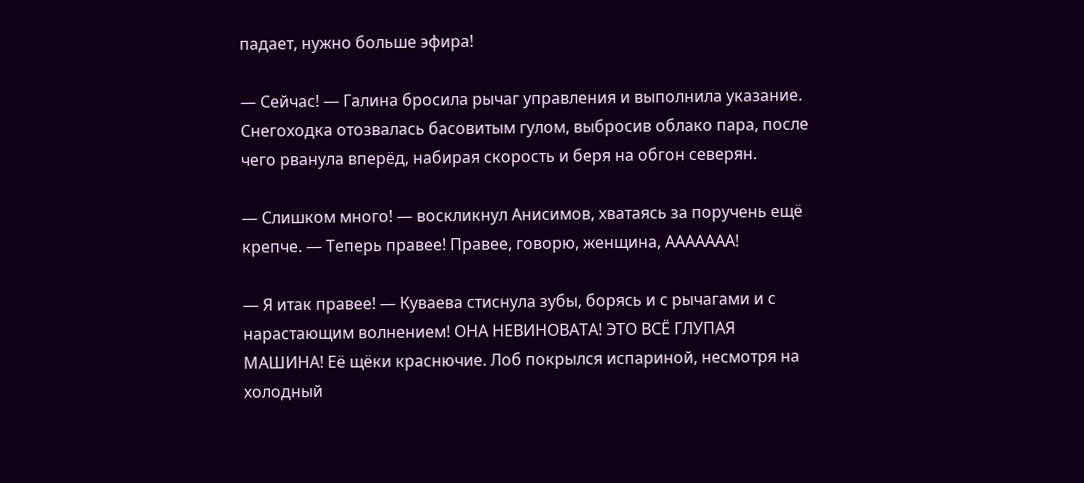падает, нужно больше эфира!

— Сейчас! — Галина бросила рычаг управления и выполнила указание. Снегоходка отозвалась басовитым гулом, выбросив облако пара, после чего рванула вперёд, набирая скорость и беря на обгон северян.

— Слишком много! — воскликнул Анисимов, хватаясь за поручень ещё крепче. — Теперь правее! Правее, говорю, женщина, ААААААА!

— Я итак правее! — Куваева стиснула зубы, борясь и с рычагами и с нарастающим волнением! ОНА НЕВИНОВАТА! ЭТО ВСЁ ГЛУПАЯ МАШИНА! Её щёки краснючие. Лоб покрылся испариной, несмотря на холодный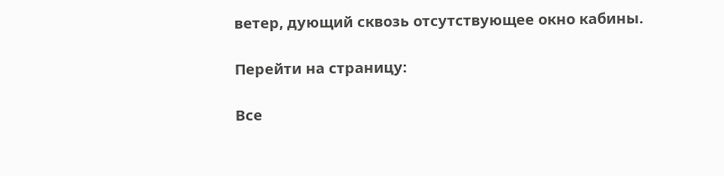ветер, дующий сквозь отсутствующее окно кабины.

Перейти на страницу:

Все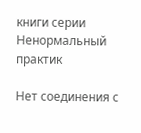книги серии Ненормальный практик

Нет соединения с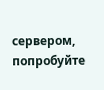сервером, попробуйте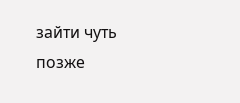зайти чуть позже